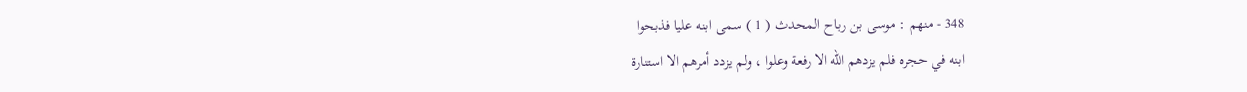348 - منهم : موسى بن رباح المحدث ( 1 ) سمى ابنه عليا فذبحوا
ابنه في حجره فلم يزدهم الله الا رفعة وعلوا ، ولم يزدد أمرهم الا استنارة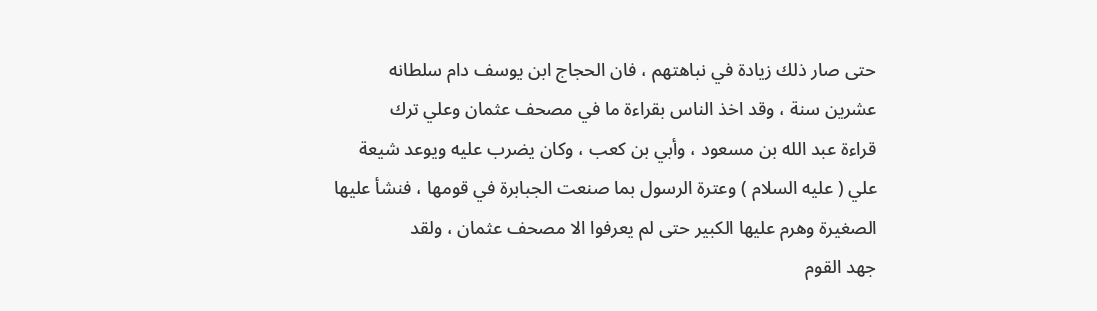حتى صار ذلك زيادة في نباهتهم ، فان الحجاج ابن يوسف دام سلطانه
عشرين سنة ، وقد اخذ الناس بقراءة ما في مصحف عثمان وعلي ترك
قراءة عبد الله بن مسعود ، وأبي بن كعب ، وكان يضرب عليه ويوعد شيعة
علي ( عليه السلام ) وعترة الرسول بما صنعت الجبابرة في قومها ، فنشأ عليها
الصغيرة وهرم عليها الكبير حتى لم يعرفوا الا مصحف عثمان ، ولقد
جهد القوم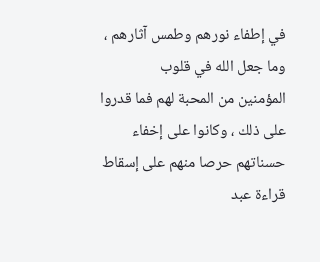في إطفاء نورهم وطمس آثارهم ، وما جعل الله في قلوب
المؤمنين من المحبة لهم فما قدروا على ذلك ، وكانوا على إخفاء
حسناتهم حرصا منهم على إسقاط قراءة عبد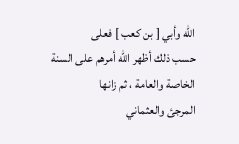الله وأبي [ بن كعب ] فعلى
حسب ذلك أظهر الله أمرهم على السنة الخاصة والعامة ، ثم زانها
المرجئ والعثماني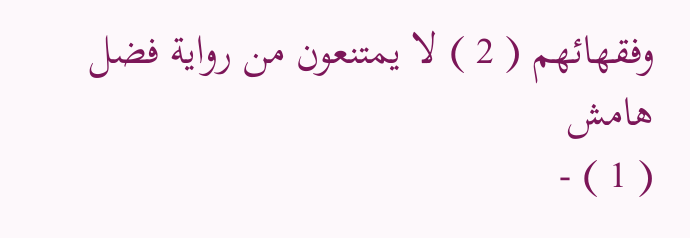وفقهائهم ( 2 ) لا يمتنعون من رواية فضل
هامش
( 1 ) -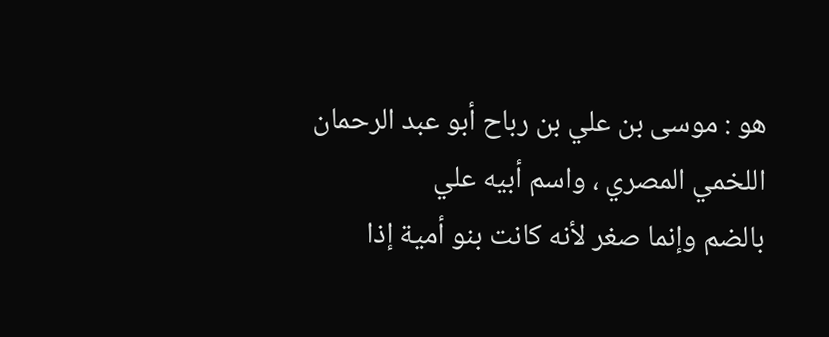هو : موسى بن علي بن رباح أبو عبد الرحمان اللخمي المصري ، واسم أبيه علي
بالضم وإنما صغر لأنه كانت بنو أمية إذا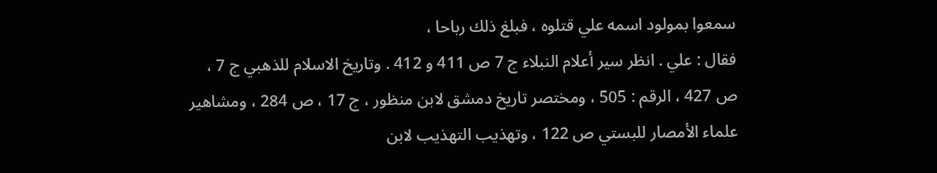سمعوا بمولود اسمه علي قتلوه ، فبلغ ذلك رباحا ،
فقال : علي . انظر سير أعلام النبلاء ج 7 ص 411 و 412 . وتاريخ الاسلام للذهبي ج 7 ،
ص 427 ، الرقم : 505 ، ومختصر تاريخ دمشق لابن منظور ، ج 17 ، ص 284 ، ومشاهير
علماء الأمصار للبستي ص 122 ، وتهذيب التهذيب لابن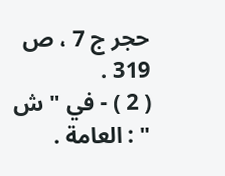حجر ج 7 ، ص 319 .
( 2 ) - في " ش " : العامة .